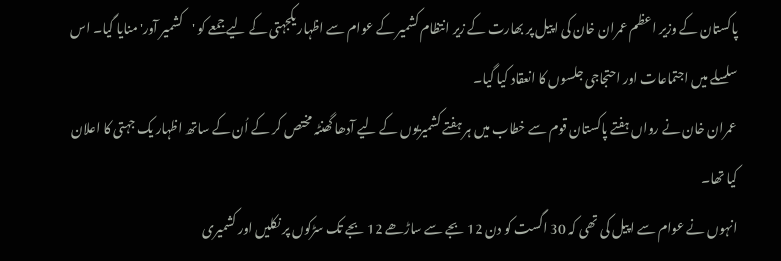پاکستان کے وزیر اعظم عمران خان کی اپیل پر بھارت کے زیر انتظام کشمیر کے عوام سے اظہار یکجہتی کے لیے جمعے کو 'کشمیر آور' منایا گیا۔ اس سلسلے میں اجتماعات اور احتجاجی جلسوں کا انعقاد کیا گیا۔
عمران خان نے رواں ہفتے پاکستان قوم سے خطاب میں ہر ہفتے کشمیریوں کے لیے آدھا گھنٹہ مختص کر کے اُن کے ساتھ اظہار یک جہتی کا اعلان کیا تھا۔
انہوں نے عوام سے اپیل کی تھی کہ 30 اگست کو دن 12 بجے سے ساڑھے 12 بجے تک سڑکوں پر نکلیں اور کشمیری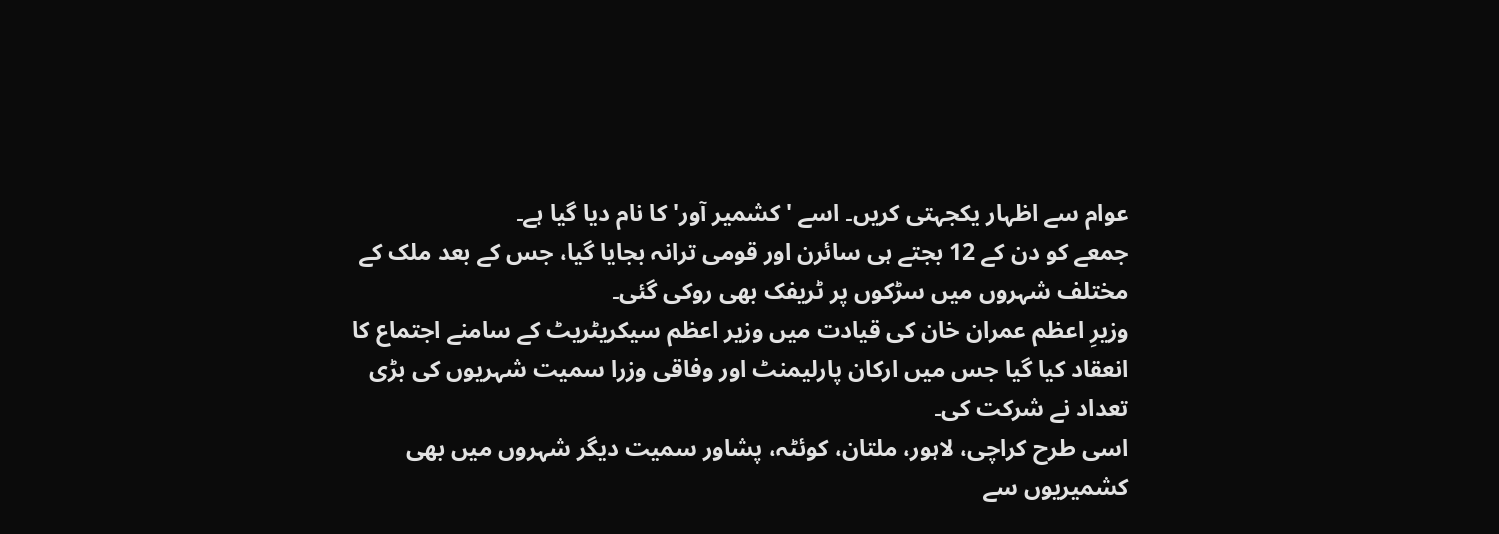عوام سے اظہار یکجہتی کریں۔ اسے 'کشمیر آور' کا نام دیا گیا ہے۔
جمعے کو دن کے 12 بجتے ہی سائرن اور قومی ترانہ بجایا گیا، جس کے بعد ملک کے مختلف شہروں میں سڑکوں پر ٹریفک بھی روکی گئی۔
وزیرِ اعظم عمران خان کی قیادت میں وزیر اعظم سیکریٹریٹ کے سامنے اجتماع کا انعقاد کیا گیا جس میں ارکان پارلیمنٹ اور وفاقی وزرا سمیت شہریوں کی بڑی تعداد نے شرکت کی۔
اسی طرح کراچی، لاہور، ملتان، کوئٹہ، پشاور سمیت دیگر شہروں میں بھی کشمیریوں سے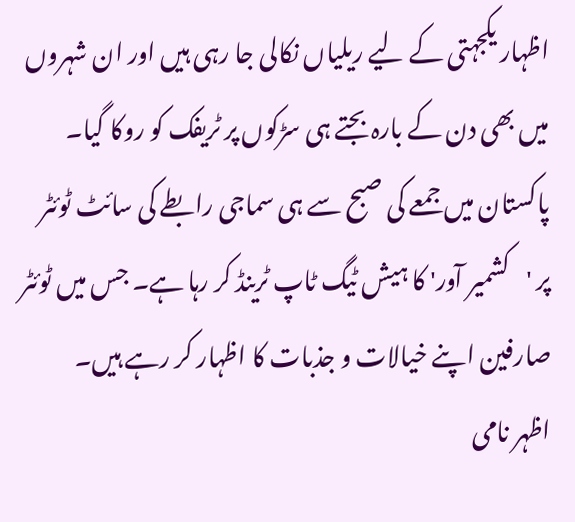اظہار یکجہتی کے لیے ریلیاں نکالی جا رہی ہیں اور ان شہروں میں بھی دن کے بارہ بجتے ہی سڑکوں پر ٹریفک کو روکا گیا۔
پاکستان میں جمعے کی صبح سے ہی سماجی رابطے کی سائٹ ٹوئٹر پر 'کشمیر آور' کا ہیش ٹیگ ٹاپ ٹرینڈ کر رہا ہے۔ جس میں ٹوئٹر صارفین اپنے خیالات و جذبات کا اظہار کر رہے ہیں۔
اظہر نامی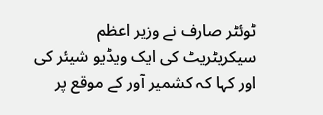ٹوئٹر صارف نے وزیر اعظم سیکریٹریٹ کی ایک ویڈیو شیئر کی اور کہا کہ کشمیر آور کے موقع پر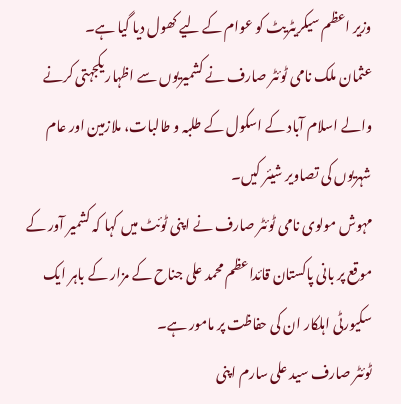وزیر اعظم سیکریٹریٹ کو عوام کے لیے کھول دیا گیا ہے۔
عثمان ملک نامی ٹوئٹر صارف نے کشمیریوں سے اظہار یکجہتی کرنے والے اسلام آباد کے اسکول کے طلبہ و طالبات، ملازمین اور عام شہریوں کی تصاویر شیئر کیں۔
مہوش مولوی نامی ٹوئٹر صارف نے اپنی ٹوئٹ میں کہا کہ کشمیر آور کے موقع پر بانی پاکستان قائداعظم محمد علی جناح کے مزار کے باہر ایک سکیورٹی اہلکار ان کی حفاظت پر مامور ہے۔
ٹوئٹر صارف سید علی سارم اپنی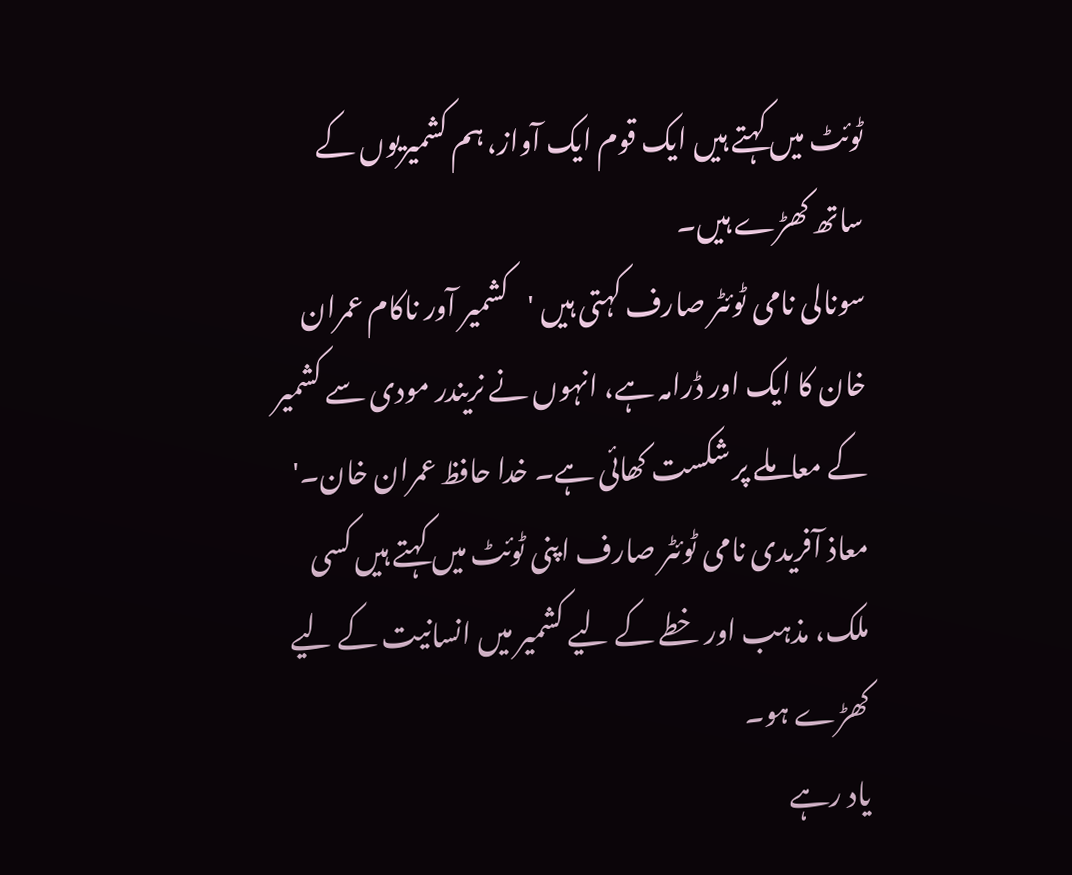ٹوئٹ میں کہتے ہیں ایک قوم ایک آواز، ہم کشمیریوں کے ساتھ کھڑے ہیں۔
سونالی نامی ٹوئٹر صارف کہتی ہیں 'کشمیر آور ناکام عمران خان کا ایک اور ڈرامہ ہے، انہوں نے نریندر مودی سے کشمیر کے معاملے پر شکست کھائی ہے۔ خدا حافظ عمران خان۔'
معاذ آفریدی نامی ٹوئٹر صارف اپنی ٹوئٹ میں کہتے ہیں کسی ملک، مذہب اور خطے کے لیے کشمیر میں انسانیت کے لیے کھڑے ہو۔
یاد رہے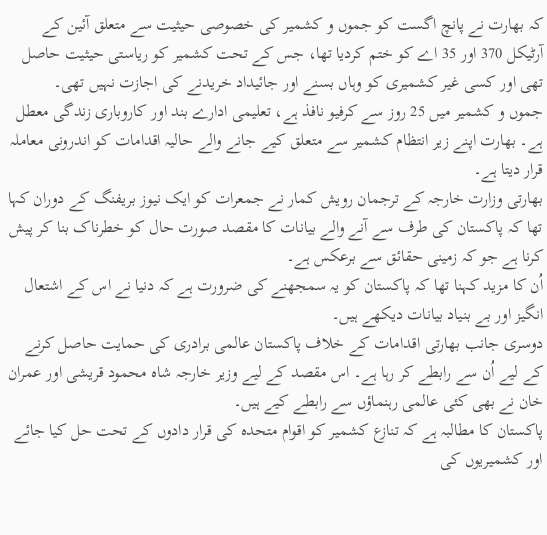کہ بھارت نے پانچ اگست کو جموں و کشمیر کی خصوصی حیثیت سے متعلق آئین کے آرٹیکل 370 اور 35 اے کو ختم کردیا تھا، جس کے تحت کشمیر کو ریاستی حیثیت حاصل تھی اور کسی غیر کشمیری کو وہاں بسنے اور جائیداد خریدنے کی اجازت نہیں تھی۔
جموں و کشمیر میں 25 روز سے کرفیو نافذ ہے، تعلیمی ادارے بند اور کاروباری زندگی معطل ہے۔ بھارت اپنے زیر انتظام کشمیر سے متعلق کیے جانے والے حالیہ اقدامات کو اندرونی معاملہ قرار دیتا ہے۔
بھارتی وزارت خارجہ کے ترجمان رویش کمار نے جمعرات کو ایک نیوز بریفنگ کے دوران کہا تھا کہ پاکستان کی طرف سے آنے والے بیانات کا مقصد صورت حال کو خطرناک بنا کر پیش کرنا ہے جو کہ زمینی حقائق سے برعکس ہے۔
اُن کا مزید کہنا تھا کہ پاکستان کو یہ سمجھنے کی ضرورت ہے کہ دنیا نے اس کے اشتعال انگیز اور بے بنیاد بیانات دیکھے ہیں۔
دوسری جانب بھارتی اقدامات کے خلاف پاکستان عالمی برادری کی حمایت حاصل کرنے کے لیے اُن سے رابطے کر رہا ہے۔ اس مقصد کے لیے وزیر خارجہ شاہ محمود قریشی اور عمران خان نے بھی کئی عالمی رہنماؤں سے رابطے کیے ہیں۔
پاکستان کا مطالبہ ہے کہ تنازع کشمیر کو اقوام متحدہ کی قرار دادوں کے تحت حل کیا جائے اور کشمیریوں کی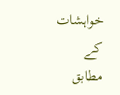خواہشات کے مطابق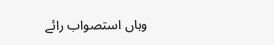وہاں استصواب رائے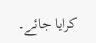کرایا جائے۔